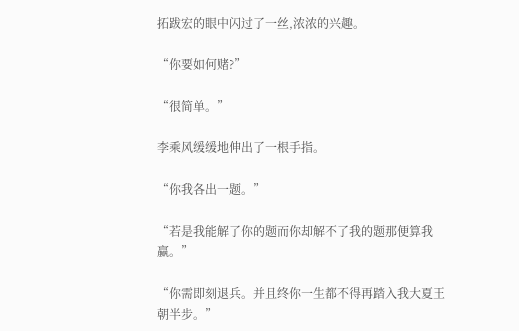拓跋宏的眼中闪过了一丝,浓浓的兴趣。

“你要如何赌?”

“很简单。”

李乘风缓缓地伸出了一根手指。

“你我各出一题。”

“若是我能解了你的题而你却解不了我的题那便算我赢。”

“你需即刻退兵。并且终你一生都不得再踏入我大夏王朝半步。”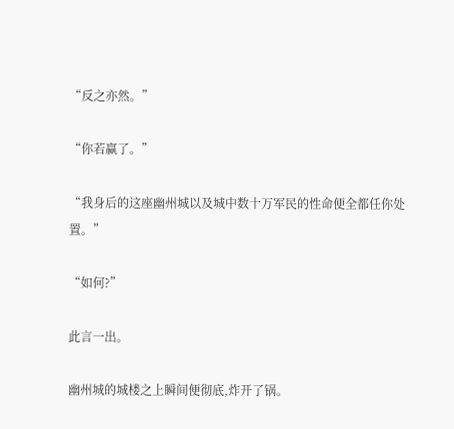“反之亦然。”

“你若赢了。”

“我身后的这座幽州城以及城中数十万军民的性命便全都任你处置。”

“如何?”

此言一出。

幽州城的城楼之上瞬间便彻底,炸开了锅。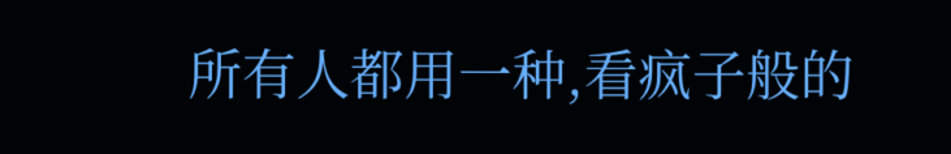所有人都用一种,看疯子般的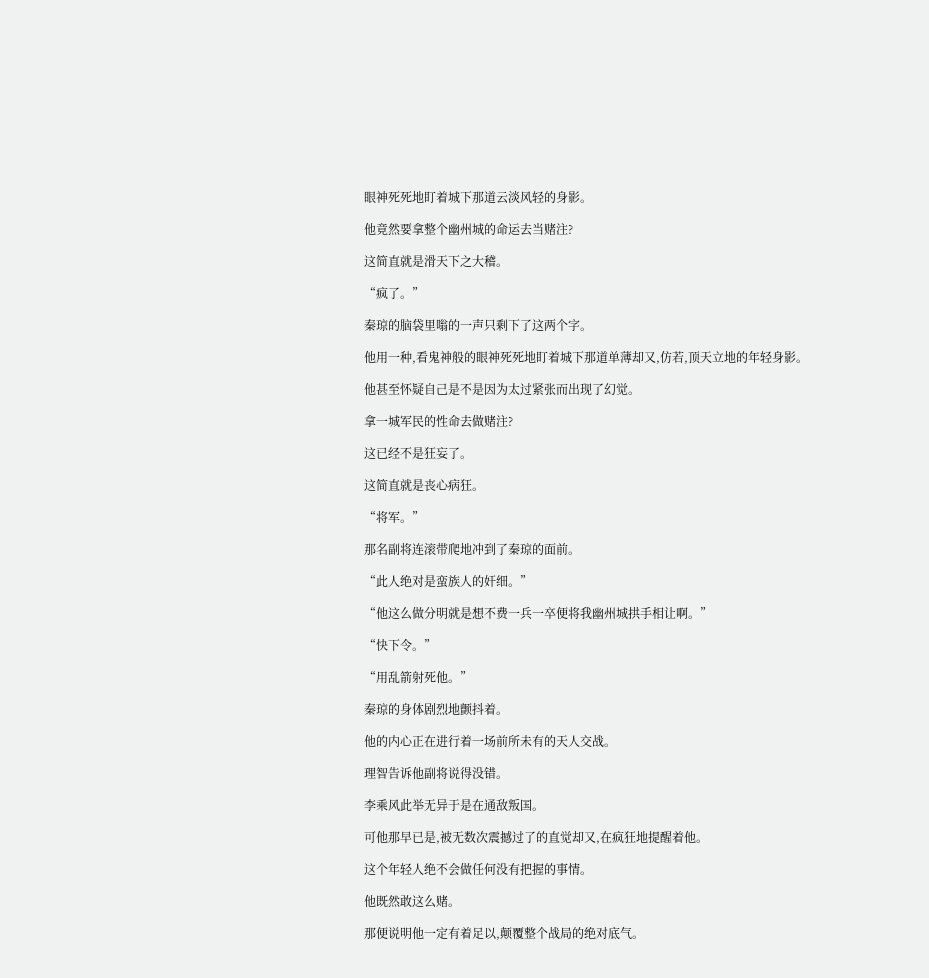眼神死死地盯着城下那道云淡风轻的身影。

他竟然要拿整个幽州城的命运去当赌注?

这简直就是滑天下之大稽。

“疯了。”

秦琼的脑袋里嗡的一声只剩下了这两个字。

他用一种,看鬼神般的眼神死死地盯着城下那道单薄却又,仿若,顶天立地的年轻身影。

他甚至怀疑自己是不是因为太过紧张而出现了幻觉。

拿一城军民的性命去做赌注?

这已经不是狂妄了。

这简直就是丧心病狂。

“将军。”

那名副将连滚带爬地冲到了秦琼的面前。

“此人绝对是蛮族人的奸细。”

“他这么做分明就是想不费一兵一卒便将我幽州城拱手相让啊。”

“快下令。”

“用乱箭射死他。”

秦琼的身体剧烈地颤抖着。

他的内心正在进行着一场前所未有的天人交战。

理智告诉他副将说得没错。

李乘风此举无异于是在通敌叛国。

可他那早已是,被无数次震撼过了的直觉却又,在疯狂地提醒着他。

这个年轻人绝不会做任何没有把握的事情。

他既然敢这么赌。

那便说明他一定有着足以,颠覆整个战局的绝对底气。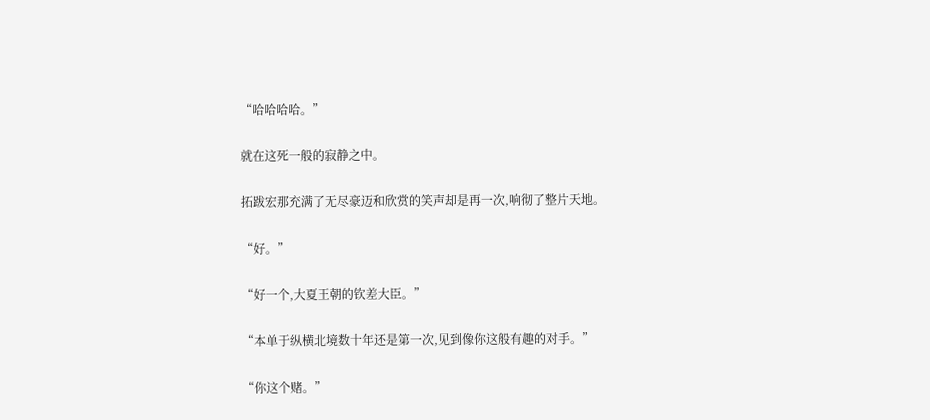“哈哈哈哈。”

就在这死一般的寂静之中。

拓跋宏那充满了无尽豪迈和欣赏的笑声却是再一次,响彻了整片天地。

“好。”

“好一个,大夏王朝的钦差大臣。”

“本单于纵横北境数十年还是第一次,见到像你这般有趣的对手。”

“你这个赌。”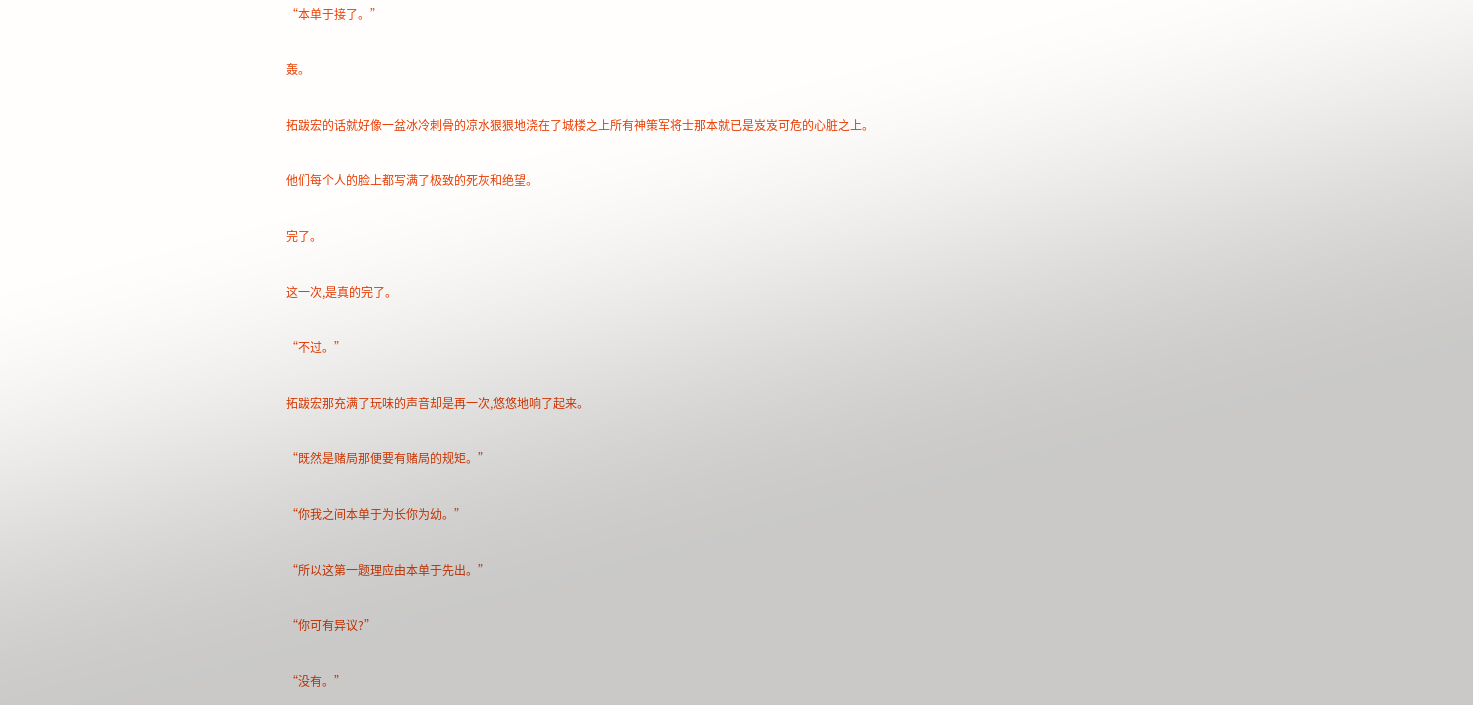“本单于接了。”

轰。

拓跋宏的话就好像一盆冰冷刺骨的凉水狠狠地浇在了城楼之上所有神策军将士那本就已是岌岌可危的心脏之上。

他们每个人的脸上都写满了极致的死灰和绝望。

完了。

这一次,是真的完了。

“不过。”

拓跋宏那充满了玩味的声音却是再一次,悠悠地响了起来。

“既然是赌局那便要有赌局的规矩。”

“你我之间本单于为长你为幼。”

“所以这第一题理应由本单于先出。”

“你可有异议?”

“没有。”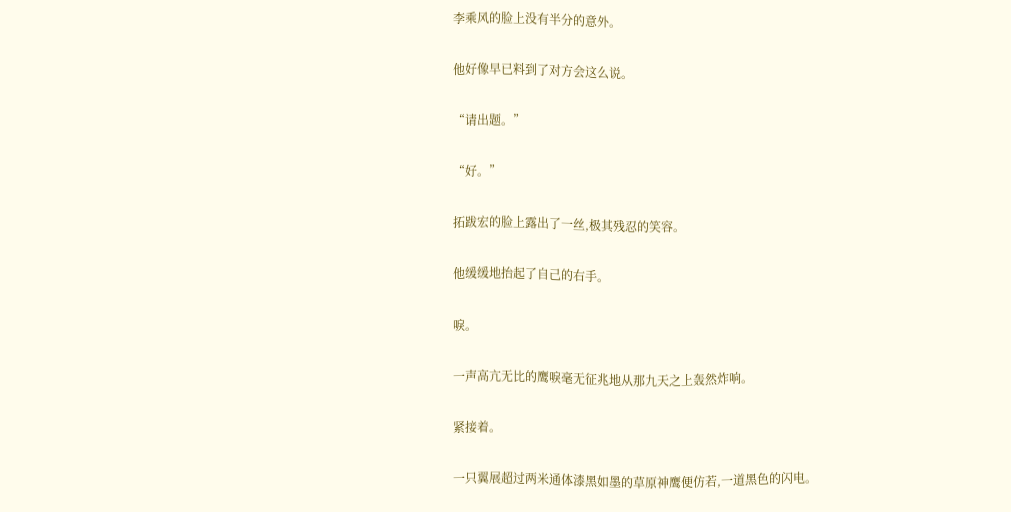李乘风的脸上没有半分的意外。

他好像早已料到了对方会这么说。

“请出题。”

“好。”

拓跋宏的脸上露出了一丝,极其残忍的笑容。

他缓缓地抬起了自己的右手。

唳。

一声高亢无比的鹰唳毫无征兆地从那九天之上轰然炸响。

紧接着。

一只翼展超过两米通体漆黑如墨的草原神鹰便仿若,一道黑色的闪电。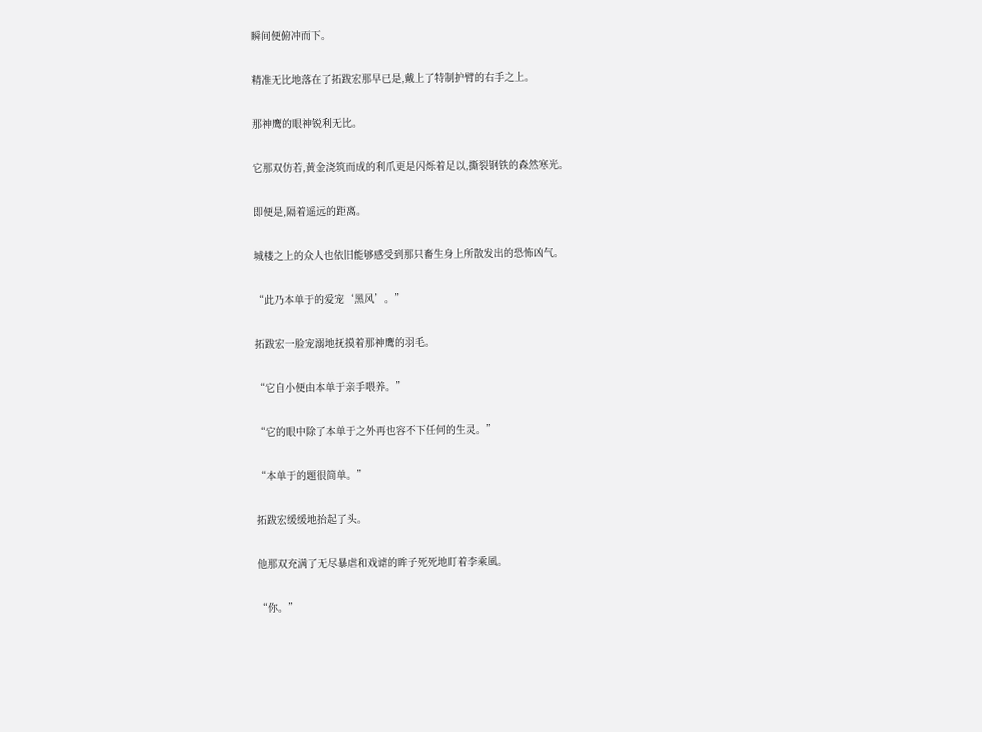瞬间便俯冲而下。

精准无比地落在了拓跋宏那早已是,戴上了特制护臂的右手之上。

那神鹰的眼神锐利无比。

它那双仿若,黄金浇筑而成的利爪更是闪烁着足以,撕裂钢铁的森然寒光。

即便是,隔着遥远的距离。

城楼之上的众人也依旧能够感受到那只畜生身上所散发出的恐怖凶气。

“此乃本单于的爱宠‘黑风’。”

拓跋宏一脸宠溺地抚摸着那神鹰的羽毛。

“它自小便由本单于亲手喂养。”

“它的眼中除了本单于之外再也容不下任何的生灵。”

“本单于的题很简单。”

拓跋宏缓缓地抬起了头。

他那双充满了无尽暴虐和戏谑的眸子死死地盯着李乘風。

“你。”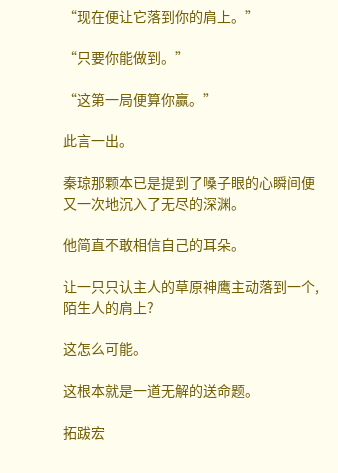“现在便让它落到你的肩上。”

“只要你能做到。”

“这第一局便算你赢。”

此言一出。

秦琼那颗本已是提到了嗓子眼的心瞬间便又一次地沉入了无尽的深渊。

他简直不敢相信自己的耳朵。

让一只只认主人的草原神鹰主动落到一个,陌生人的肩上?

这怎么可能。

这根本就是一道无解的送命题。

拓跋宏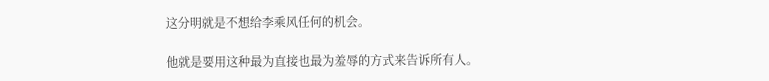这分明就是不想给李乘风任何的机会。

他就是要用这种最为直接也最为羞辱的方式来告诉所有人。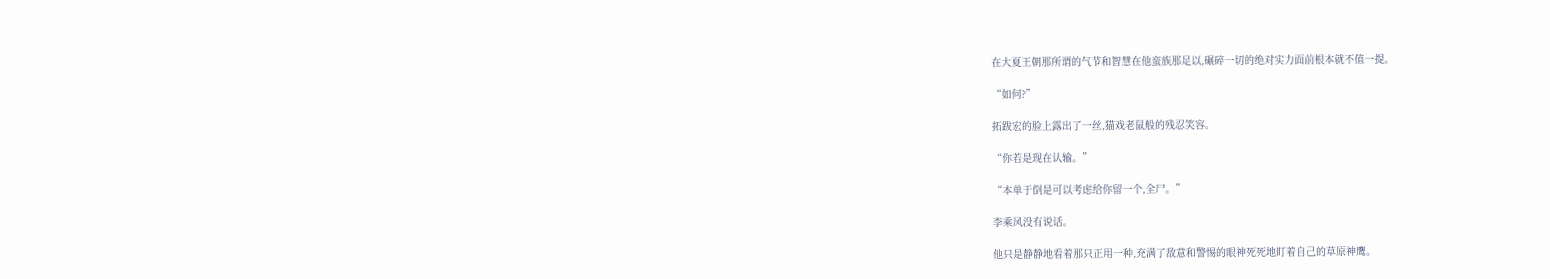在大夏王朝那所谓的气节和智慧在他蛮族那足以,碾碎一切的绝对实力面前根本就不值一提。

“如何?”

拓跋宏的脸上露出了一丝,猫戏老鼠般的残忍笑容。

“你若是现在认输。”

“本单于倒是可以考虑给你留一个,全尸。”

李乘风没有说话。

他只是静静地看着那只正用一种,充满了敌意和警惕的眼神死死地盯着自己的草原神鹰。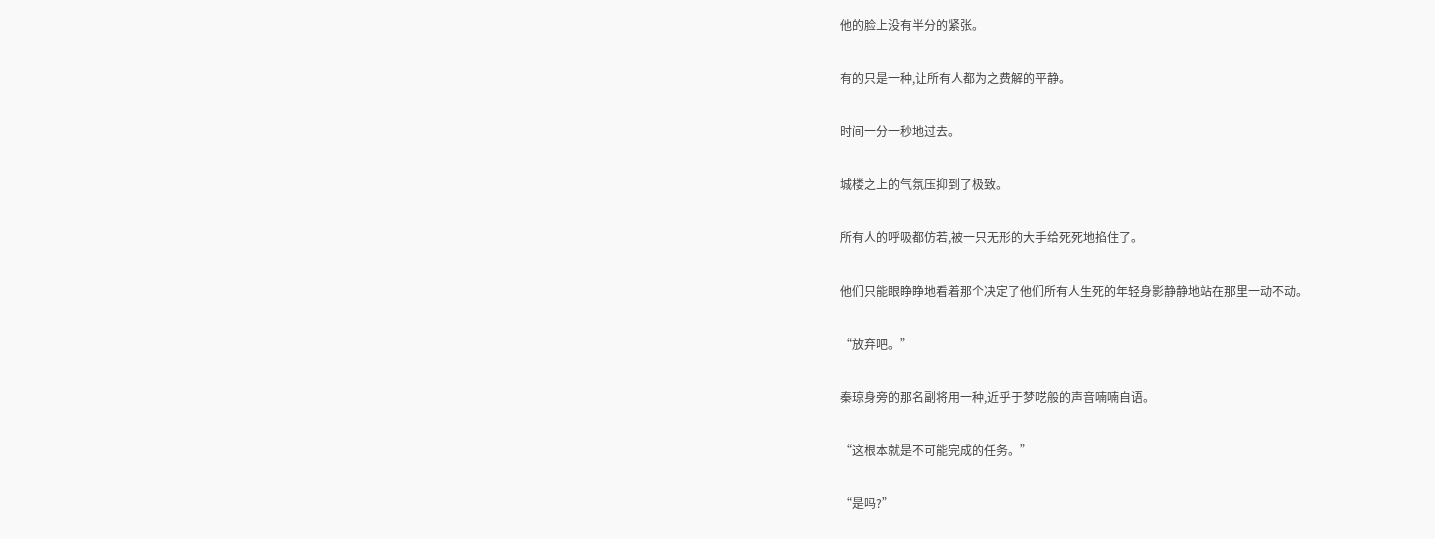他的脸上没有半分的紧张。

有的只是一种,让所有人都为之费解的平静。

时间一分一秒地过去。

城楼之上的气氛压抑到了极致。

所有人的呼吸都仿若,被一只无形的大手给死死地掐住了。

他们只能眼睁睁地看着那个决定了他们所有人生死的年轻身影静静地站在那里一动不动。

“放弃吧。”

秦琼身旁的那名副将用一种,近乎于梦呓般的声音喃喃自语。

“这根本就是不可能完成的任务。”

“是吗?”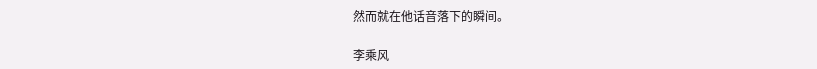然而就在他话音落下的瞬间。

李乘风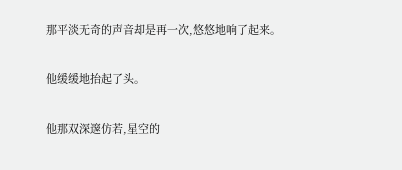那平淡无奇的声音却是再一次,悠悠地响了起来。

他缓缓地抬起了头。

他那双深邃仿若,星空的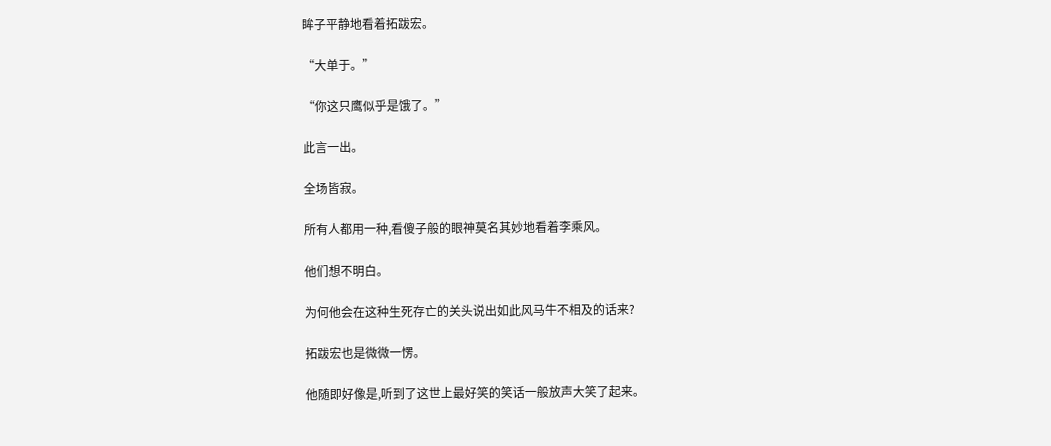眸子平静地看着拓跋宏。

“大单于。”

“你这只鹰似乎是饿了。”

此言一出。

全场皆寂。

所有人都用一种,看傻子般的眼神莫名其妙地看着李乘风。

他们想不明白。

为何他会在这种生死存亡的关头说出如此风马牛不相及的话来?

拓跋宏也是微微一愣。

他随即好像是,听到了这世上最好笑的笑话一般放声大笑了起来。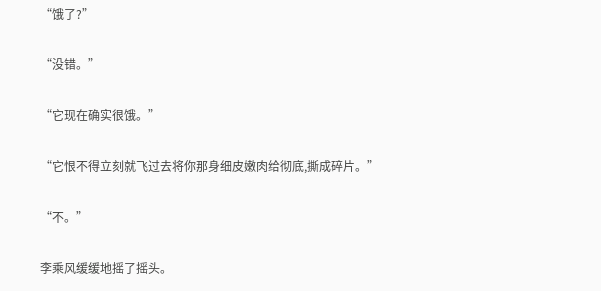“饿了?”

“没错。”

“它现在确实很饿。”

“它恨不得立刻就飞过去将你那身细皮嫩肉给彻底,撕成碎片。”

“不。”

李乘风缓缓地摇了摇头。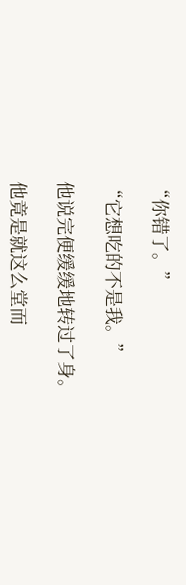“你错了。”

“它想吃的不是我。”

他说完便缓缓地转过了身。

他竟是就这么堂而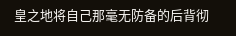皇之地将自己那毫无防备的后背彻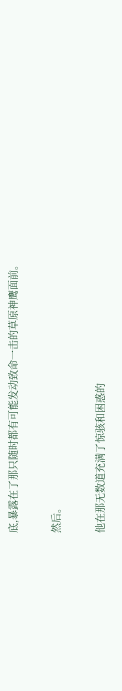底,暴露在了那只随时都有可能发动致命一击的草原神鹰面前。

然后。

他在那无数道充满了惊骇和困惑的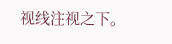视线注视之下。